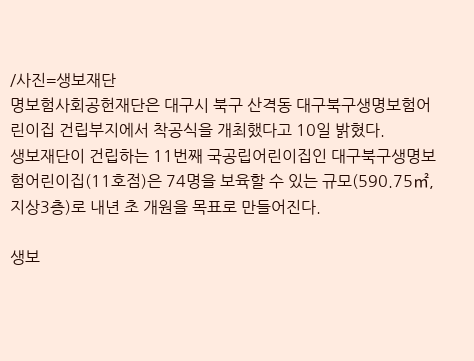/사진=생보재단
명보험사회공헌재단은 대구시 북구 산격동 대구북구생명보험어린이집 건립부지에서 착공식을 개최했다고 10일 밝혔다.
생보재단이 건립하는 11번째 국공립어린이집인 대구북구생명보험어린이집(11호점)은 74명을 보육할 수 있는 규모(590.75㎡, 지상3층)로 내년 초 개원을 목표로 만들어진다.

생보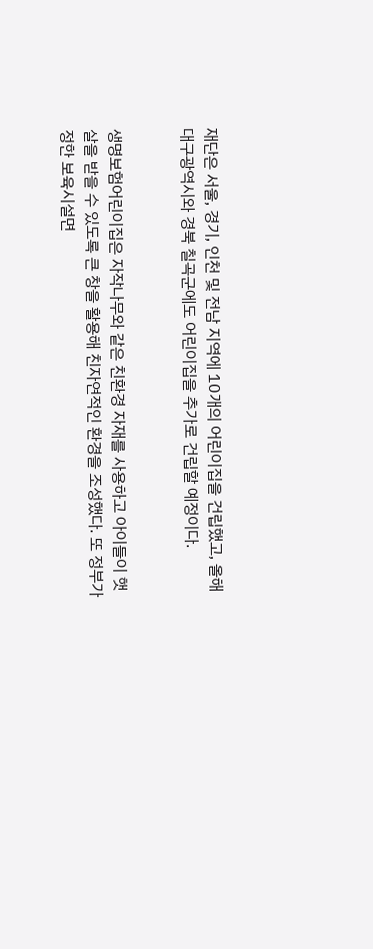재단은 서울, 경기, 인천 및 전남 지역에 10개의 어린이집을 건립했고, 올해 대구광역시와 경북 칠곡군에도 어린이집을 추가로 건립할 예정이다.


생명보험어린이집은 자작나무와 같은 친환경 자재를 사용하고 아이들이 햇살을 받을 수 있도록 큰 창을 활용해 친자연적인 환경을 조성했다. 또 정부가 정한 보육시설면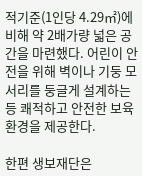적기준(1인당 4.29㎡)에 비해 약 2배가량 넓은 공간을 마련했다. 어린이 안전을 위해 벽이나 기둥 모서리를 둥글게 설계하는 등 쾌적하고 안전한 보육환경을 제공한다.

한편 생보재단은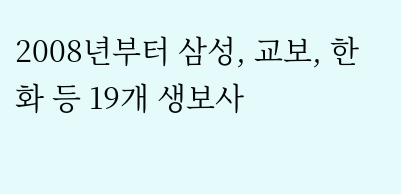2008년부터 삼성, 교보, 한화 등 19개 생보사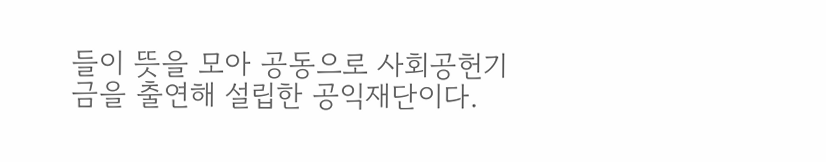들이 뜻을 모아 공동으로 사회공헌기금을 출연해 설립한 공익재단이다.